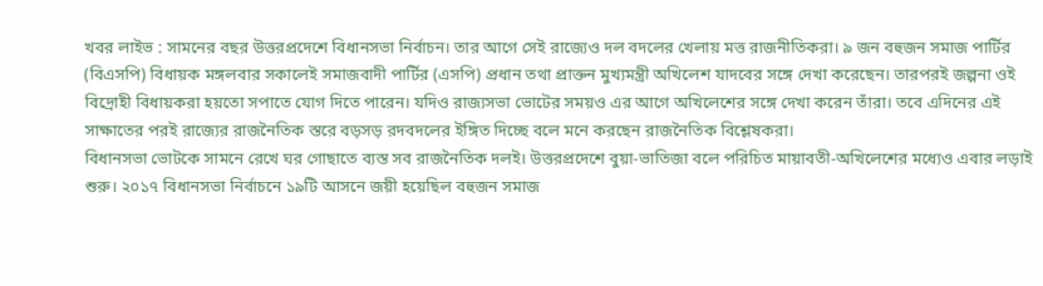খবর লাইভ : সামনের বছর উত্তরপ্রদেশে বিধানসভা নির্বাচন। তার আগে সেই রাজ্যেও দল বদলের খেলায় মত্ত রাজনীতিকরা। ৯ জন বহুজন সমাজ পার্টির (বিএসপি) বিধায়ক মঙ্গলবার সকালেই সমাজবাদী পার্টির (এসপি) প্রধান তথা প্রাক্তন মুখ্যমন্ত্রী অখিলেশ যাদবের সঙ্গে দেখা করেছেন। তারপরই জল্পনা ওই বিদ্রোহী বিধায়করা হয়তো সপাতে যোগ দিতে পারেন। যদিও রাজ্যসভা ভোটের সময়ও এর আগে অখিলেশের সঙ্গে দেখা করেন তাঁরা। তবে এদিনের এই সাক্ষাতের পরই রাজ্যের রাজনৈতিক স্তরে বড়সড় রদবদলের ইঙ্গিত দিচ্ছে বলে মনে করছেন রাজনৈতিক বিশ্লেষকরা।
বিধানসভা ভোটকে সামনে রেখে ঘর গোছাতে ব্যস্ত সব রাজনৈতিক দলই। উত্তরপ্রদেশে বুয়া-ভাতিজা বলে পরিচিত মায়াবতী-অখিলেশের মধ্যেও এবার লড়াই শুরু। ২০১৭ বিধানসভা নির্বাচনে ১৯টি আসনে জয়ী হয়েছিল বহুজন সমাজ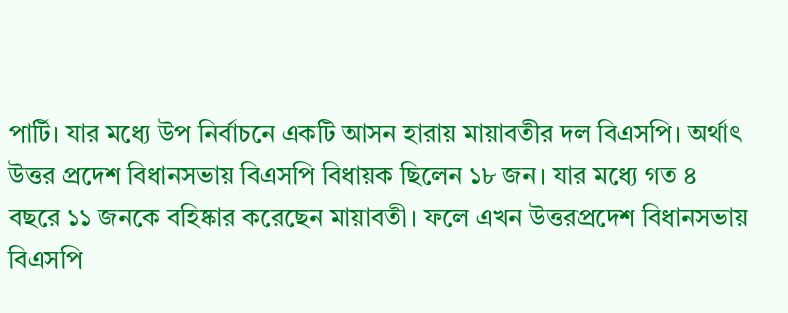পার্টি। যার মধ্যে উপ নির্বাচনে একটি আসন হারায় মায়াবতীর দল বিএসপি। অর্থাৎ উত্তর প্রদেশ বিধানসভায় বিএসপি বিধায়ক ছিলেন ১৮ জন। যার মধ্যে গত ৪ বছরে ১১ জনকে বহিষ্কার করেছেন মায়াবতী। ফলে এখন উত্তরপ্রদেশ বিধানসভায় বিএসপি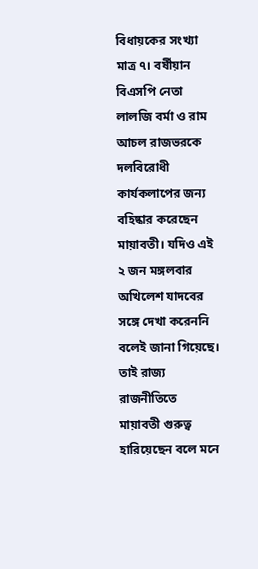বিধায়কের সংখ্যা মাত্র ৭। বর্ষীয়ান বিএসপি নেতা লালজি বর্মা ও রাম আচল রাজভরকে দলবিরোধী কার্যকলাপের জন্য বহিষ্কার করেছেন মায়াবতী। যদিও এই ২ জন মঙ্গলবার অখিলেশ যাদবের সঙ্গে দেখা করেননি বলেই জানা গিয়েছে। তাই রাজ্য রাজনীতিতে মায়াবতী গুরুত্ব হারিয়েছেন বলে মনে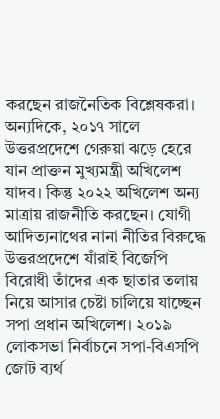করছেন রাজনৈতিক বিশ্লেষকরা।
অন্যদিকে, ২০১৭ সালে উত্তরপ্রদেশে গেরুয়া ঝড়ে হেরে যান প্রাক্তন মুখ্যমন্ত্রী অখিলেশ যাদব। কিন্তু ২০২২ অখিলেশ অন্য মাত্রায় রাজনীতি করছেন। যোগী আদিত্যনাথের নানা নীতির বিরুদ্ধে উত্তরপ্রদেশে যাঁরাই বিজেপি বিরোধী তাঁদের এক ছাতার তলায় নিয়ে আসার চেষ্টা চালিয়ে যাচ্ছেন সপা প্রধান অখিলেশ। ২০১৯ লোকসভা নির্বাচনে সপা-বিএসপি জোট ব্যর্থ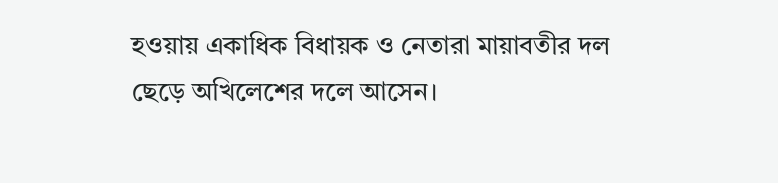হওয়ায় একাধিক বিধায়ক ও নেতারা মায়াবতীর দল ছেড়ে অখিলেশের দলে আসেন।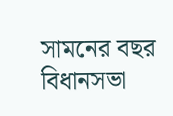সামনের বছর বিধানসভা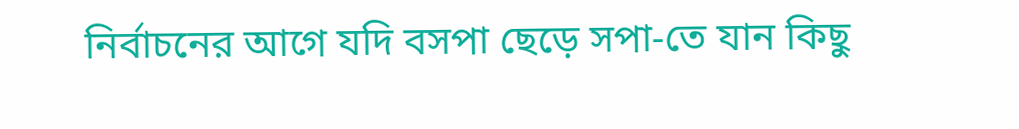নির্বাচনের আগে যদি বসপা ছেড়ে সপা-তে যান কিছু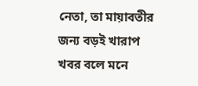নেতা, তা মায়াবতীর জন্য বড়ই খারাপ খবর বলে মনে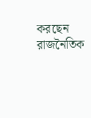করছেন রাজনৈতিক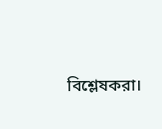বিশ্লেষকরা।